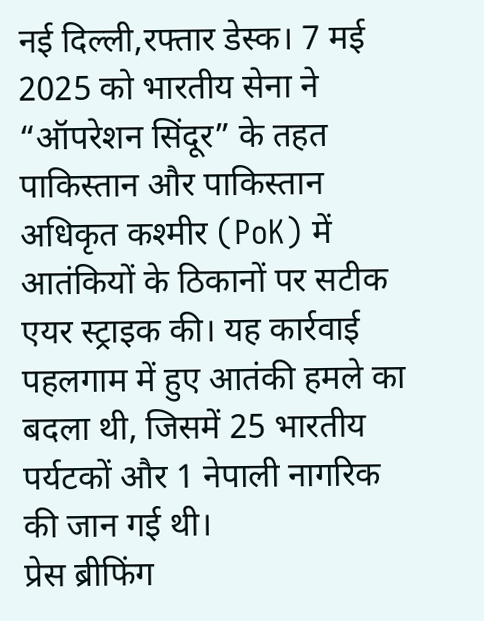नई दिल्ली,रफ्तार डेस्क। 7 मई 2025 को भारतीय सेना ने “ऑपरेशन सिंदूर” के तहत पाकिस्तान और पाकिस्तान अधिकृत कश्मीर (PoK) में आतंकियों के ठिकानों पर सटीक एयर स्ट्राइक की। यह कार्रवाई पहलगाम में हुए आतंकी हमले का बदला थी, जिसमें 25 भारतीय पर्यटकों और 1 नेपाली नागरिक की जान गई थी।
प्रेस ब्रीफिंग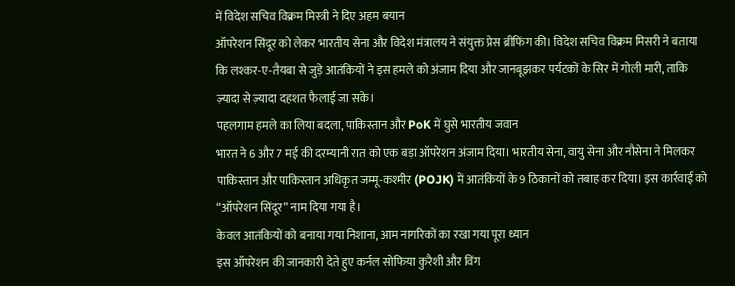में विदेश सचिव विक्रम मिस्त्री ने दिए अहम बयान
ऑपरेशन सिंदूर को लेकर भारतीय सेना और विदेश मंत्रालय ने संयुक्त प्रेस ब्रीफिंग की। विदेश सचिव विक्रम मिसरी ने बताया कि लश्कर-ए-तैयबा से जुड़े आतंकियों ने इस हमले को अंजाम दिया और जानबूझकर पर्यटकों के सिर में गोली मारी, ताकि ज़्यादा से ज़्यादा दहशत फैलाई जा सके।
पहलगाम हमले का लिया बदला, पाकिस्तान और PoK में घुसे भारतीय जवान
भारत ने 6 और 7 मई की दरम्यानी रात को एक बड़ा ऑपरेशन अंजाम दिया। भारतीय सेना, वायु सेना और नौसेना ने मिलकर पाकिस्तान और पाकिस्तान अधिकृत जम्मू-कश्मीर (POJK) में आतंकियों के 9 ठिकानों को तबाह कर दिया। इस कार्रवाई को “ऑपरेशन सिंदूर” नाम दिया गया है।
केवल आतंकियों को बनाया गया निशाना, आम नागरिकों का रखा गया पूरा ध्यान
इस ऑपरेशन की जानकारी देते हुए कर्नल सोफिया कुरैशी और विंग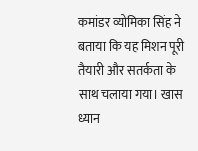कमांडर व्योमिका सिंह ने बताया कि यह मिशन पूरी तैयारी और सतर्कता के साथ चलाया गया। खास ध्यान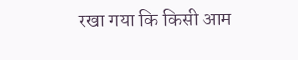रखा गया कि किसी आम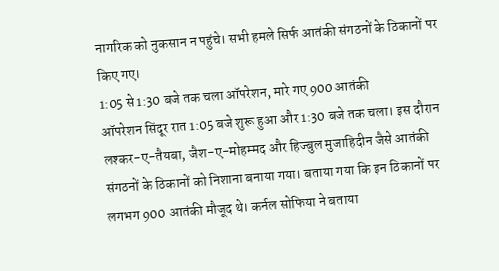नागरिक को नुकसान न पहुंचे। सभी हमले सिर्फ आतंकी संगठनों के ठिकानों पर किए गए।
1:05 से 1:30 बजे तक चला ऑपरेशन, मारे गए 900 आतंकी
ऑपरेशन सिंदूर रात 1:05 बजे शुरू हुआ और 1:30 बजे तक चला। इस दौरान लश्कर-ए-तैयबा, जैश-ए-मोहम्मद और हिज्बुल मुजाहिदीन जैसे आतंकी संगठनों के ठिकानों को निशाना बनाया गया। बताया गया कि इन ठिकानों पर लगभग 900 आतंकी मौजूद थे। कर्नल सोफिया ने बताया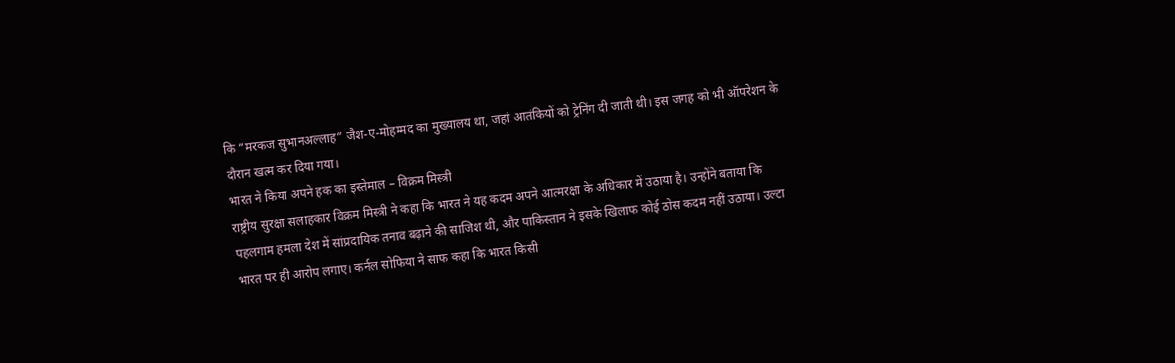कि “मरकज सुभानअल्लाह” जैश-ए-मोहम्मद का मुख्यालय था, जहां आतंकियों को ट्रेनिंग दी जाती थी। इस जगह को भी ऑपरेशन के दौरान खत्म कर दिया गया।
भारत ने किया अपने हक का इस्तेमाल – विक्रम मिस्त्री
राष्ट्रीय सुरक्षा सलाहकार विक्रम मिस्त्री ने कहा कि भारत ने यह कदम अपने आत्मरक्षा के अधिकार में उठाया है। उन्होंने बताया कि पहलगाम हमला देश में सांप्रदायिक तनाव बढ़ाने की साजिश थी, और पाकिस्तान ने इसके खिलाफ कोई ठोस कदम नहीं उठाया। उल्टा भारत पर ही आरोप लगाए। कर्नल सोफिया ने साफ कहा कि भारत किसी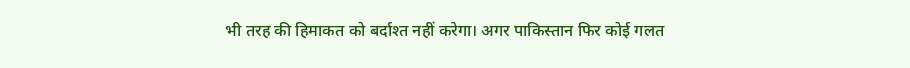भी तरह की हिमाकत को बर्दाश्त नहीं करेगा। अगर पाकिस्तान फिर कोई गलत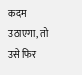कदम उठाएगा, तो उसे फिर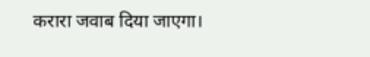करारा जवाब दिया जाएगा।